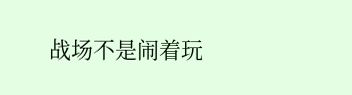战场不是闹着玩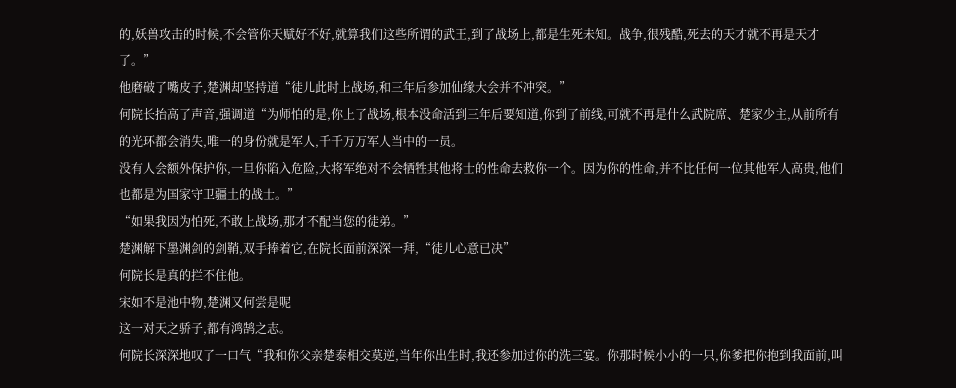的,妖兽攻击的时候,不会管你天赋好不好,就算我们这些所谓的武王,到了战场上,都是生死未知。战争,很残酷,死去的天才就不再是天才了。”
他磨破了嘴皮子,楚渊却坚持道“徒儿此时上战场,和三年后参加仙缘大会并不冲突。”
何院长抬高了声音,强调道“为师怕的是,你上了战场,根本没命活到三年后要知道,你到了前线,可就不再是什么武院席、楚家少主,从前所有的光环都会消失,唯一的身份就是军人,千千万万军人当中的一员。
没有人会额外保护你,一旦你陷入危险,大将军绝对不会牺牲其他将士的性命去救你一个。因为你的性命,并不比任何一位其他军人高贵,他们也都是为国家守卫疆土的战士。”
“如果我因为怕死,不敢上战场,那才不配当您的徒弟。”
楚渊解下墨渊剑的剑鞘,双手捧着它,在院长面前深深一拜,“徒儿心意已决”
何院长是真的拦不住他。
宋如不是池中物,楚渊又何尝是呢
这一对天之骄子,都有鸿鹄之志。
何院长深深地叹了一口气“我和你父亲楚泰相交莫逆,当年你出生时,我还参加过你的洗三宴。你那时候小小的一只,你爹把你抱到我面前,叫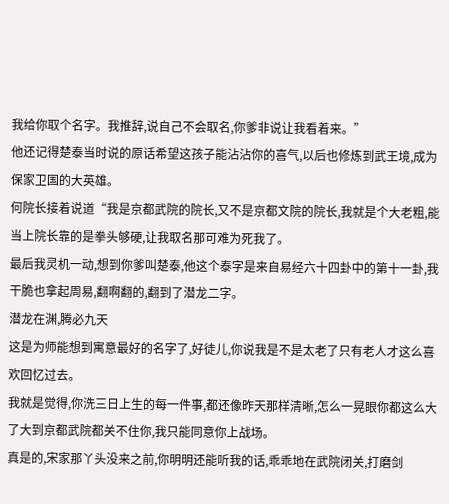我给你取个名字。我推辞,说自己不会取名,你爹非说让我看着来。”
他还记得楚泰当时说的原话希望这孩子能沾沾你的喜气,以后也修炼到武王境,成为保家卫国的大英雄。
何院长接着说道“我是京都武院的院长,又不是京都文院的院长,我就是个大老粗,能当上院长靠的是拳头够硬,让我取名那可难为死我了。
最后我灵机一动,想到你爹叫楚泰,他这个泰字是来自易经六十四卦中的第十一卦,我干脆也拿起周易,翻啊翻的,翻到了潜龙二字。
潜龙在渊,腾必九天
这是为师能想到寓意最好的名字了,好徒儿,你说我是不是太老了只有老人才这么喜欢回忆过去。
我就是觉得,你洗三日上生的每一件事,都还像昨天那样清晰,怎么一晃眼你都这么大了大到京都武院都关不住你,我只能同意你上战场。
真是的,宋家那丫头没来之前,你明明还能听我的话,乖乖地在武院闭关,打磨剑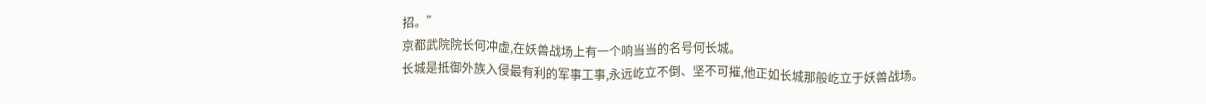招。”
京都武院院长何冲虚,在妖兽战场上有一个响当当的名号何长城。
长城是抵御外族入侵最有利的军事工事,永远屹立不倒、坚不可摧,他正如长城那般屹立于妖兽战场。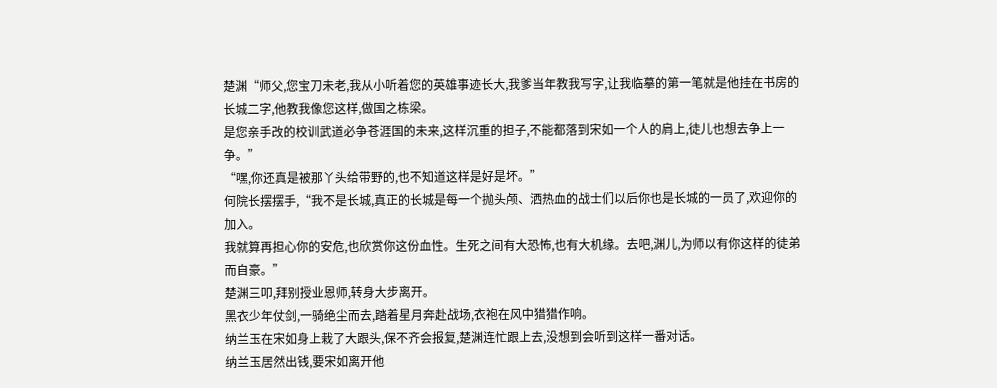楚渊“师父,您宝刀未老,我从小听着您的英雄事迹长大,我爹当年教我写字,让我临摹的第一笔就是他挂在书房的长城二字,他教我像您这样,做国之栋梁。
是您亲手改的校训武道必争苍涯国的未来,这样沉重的担子,不能都落到宋如一个人的肩上,徒儿也想去争上一争。”
“嘿,你还真是被那丫头给带野的,也不知道这样是好是坏。”
何院长摆摆手,“我不是长城,真正的长城是每一个抛头颅、洒热血的战士们以后你也是长城的一员了,欢迎你的加入。
我就算再担心你的安危,也欣赏你这份血性。生死之间有大恐怖,也有大机缘。去吧,渊儿,为师以有你这样的徒弟而自豪。”
楚渊三叩,拜别授业恩师,转身大步离开。
黑衣少年仗剑,一骑绝尘而去,踏着星月奔赴战场,衣袍在风中猎猎作响。
纳兰玉在宋如身上栽了大跟头,保不齐会报复,楚渊连忙跟上去,没想到会听到这样一番对话。
纳兰玉居然出钱,要宋如离开他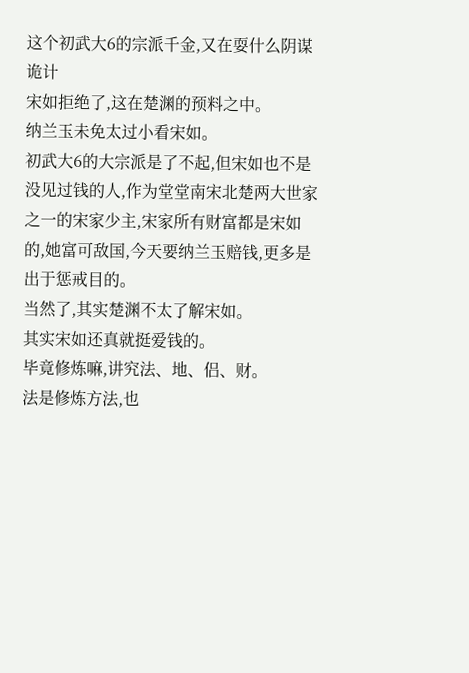这个初武大6的宗派千金,又在耍什么阴谋诡计
宋如拒绝了,这在楚渊的预料之中。
纳兰玉未免太过小看宋如。
初武大6的大宗派是了不起,但宋如也不是没见过钱的人,作为堂堂南宋北楚两大世家之一的宋家少主,宋家所有财富都是宋如的,她富可敌国,今天要纳兰玉赔钱,更多是出于惩戒目的。
当然了,其实楚渊不太了解宋如。
其实宋如还真就挺爱钱的。
毕竟修炼嘛,讲究法、地、侣、财。
法是修炼方法,也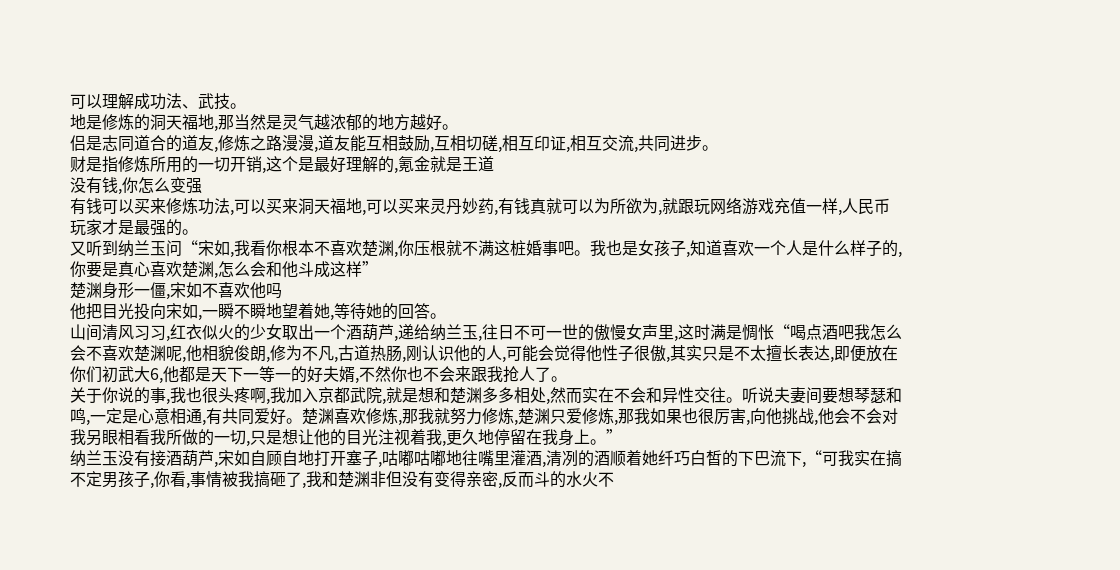可以理解成功法、武技。
地是修炼的洞天福地,那当然是灵气越浓郁的地方越好。
侣是志同道合的道友,修炼之路漫漫,道友能互相鼓励,互相切磋,相互印证,相互交流,共同进步。
财是指修炼所用的一切开销,这个是最好理解的,氪金就是王道
没有钱,你怎么变强
有钱可以买来修炼功法,可以买来洞天福地,可以买来灵丹妙药,有钱真就可以为所欲为,就跟玩网络游戏充值一样,人民币玩家才是最强的。
又听到纳兰玉问“宋如,我看你根本不喜欢楚渊,你压根就不满这桩婚事吧。我也是女孩子,知道喜欢一个人是什么样子的,你要是真心喜欢楚渊,怎么会和他斗成这样”
楚渊身形一僵,宋如不喜欢他吗
他把目光投向宋如,一瞬不瞬地望着她,等待她的回答。
山间清风习习,红衣似火的少女取出一个酒葫芦,递给纳兰玉,往日不可一世的傲慢女声里,这时满是惆怅“喝点酒吧我怎么会不喜欢楚渊呢,他相貌俊朗,修为不凡,古道热肠,刚认识他的人,可能会觉得他性子很傲,其实只是不太擅长表达,即便放在你们初武大6,他都是天下一等一的好夫婿,不然你也不会来跟我抢人了。
关于你说的事,我也很头疼啊,我加入京都武院,就是想和楚渊多多相处,然而实在不会和异性交往。听说夫妻间要想琴瑟和鸣,一定是心意相通,有共同爱好。楚渊喜欢修炼,那我就努力修炼,楚渊只爱修炼,那我如果也很厉害,向他挑战,他会不会对我另眼相看我所做的一切,只是想让他的目光注视着我,更久地停留在我身上。”
纳兰玉没有接酒葫芦,宋如自顾自地打开塞子,咕嘟咕嘟地往嘴里灌酒,清冽的酒顺着她纤巧白皙的下巴流下,“可我实在搞不定男孩子,你看,事情被我搞砸了,我和楚渊非但没有变得亲密,反而斗的水火不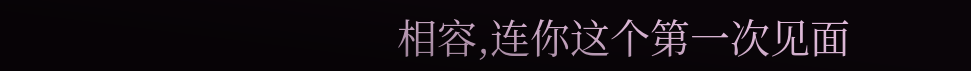相容,连你这个第一次见面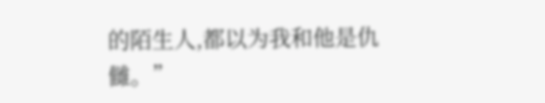的陌生人,都以为我和他是仇雠。”